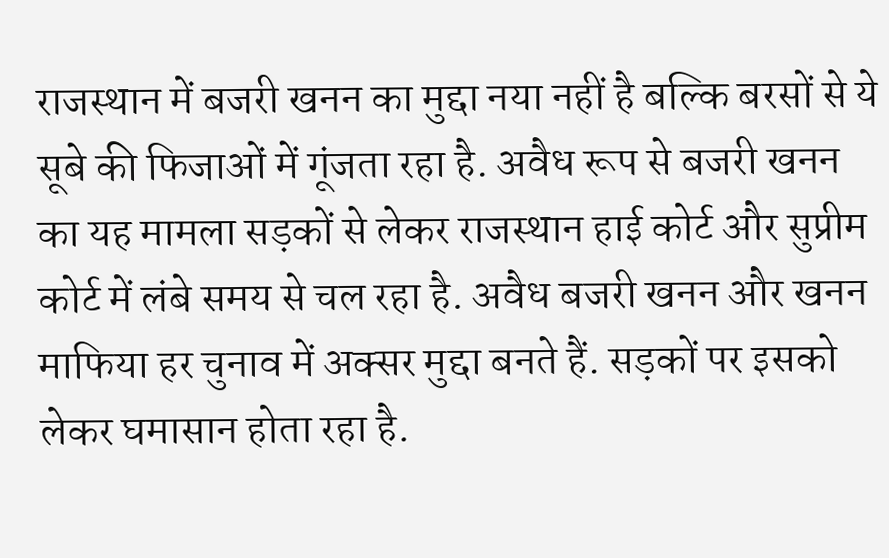राजस्थान में बजरी खनन का मुद्दा नया नहीं है बल्कि बरसों से ये सूबे की फिजाओं में गूंजता रहा है. अवैध रूप से बजरी खनन का यह मामला सड़कों से लेकर राजस्थान हाई कोर्ट और सुप्रीम कोर्ट में लंबे समय से चल रहा है. अवैध बजरी खनन और खनन माफिया हर चुनाव में अक्सर मुद्दा बनते हैं. सड़कों पर इसको लेकर घमासान होता रहा है.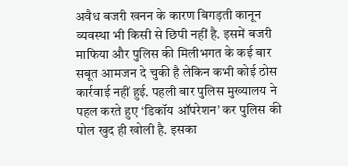अवैध बजरी खनन के कारण बिगड़ती कानून व्यवस्था भी किसी से छिपी नहीं है. इसमें बजरी माफिया और पुलिस की मिलीभगत के कई बार सबूत आमजन दे चुकी है लेकिन कभी कोई ठोस कार्रवाई नहीं हुई. पहली बार पुलिस मुख्यालय ने पहल करते हुए ‘डिकॉय ऑपरेशन’ कर पुलिस की पोल खुद ही खोली है. इसका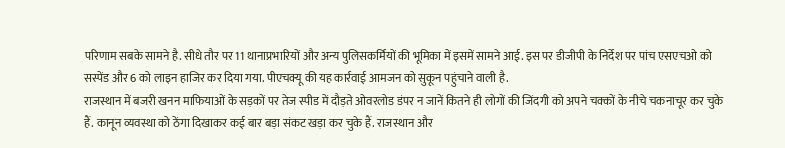परिणाम सबके सामने है. सीधे तौर पर 11 थानाप्रभारियों और अन्य पुलिसकर्मियों की भूमिका में इसमें सामने आई. इस पर डीजीपी के निर्देश पर पांच एसएचओ को सस्पेंड और 6 को लाइन हाजिर कर दिया गया. पीएचक्यू की यह कार्रवाई आमजन को सुकून पहुंचाने वाली है.
राजस्थान में बजरी खनन माफियाओं के सड़कों पर तेज स्पीड में दौड़ते ओवरलोड डंपर न जानें कितने ही लोगों की जिंदगी को अपने चक्कों के नीचे चकनाचूर कर चुके हैं. कानून व्यवस्था को ठेंगा दिखाकर कई बार बड़ा संकट खड़ा कर चुके हैं. राजस्थान और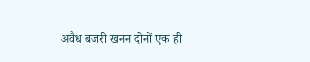अवैध बजरी खनन दोनों एक ही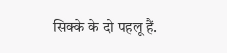सिक्के के दो पहलू हैं.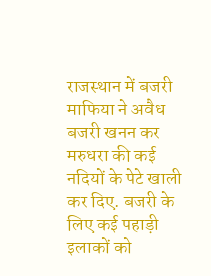राजस्थान में बजरी माफिया ने अवैध बजरी खनन कर मरुधरा की कई नदियों के पेटे खाली कर दिए. बजरी के लिए कई पहाड़ी इलाकों को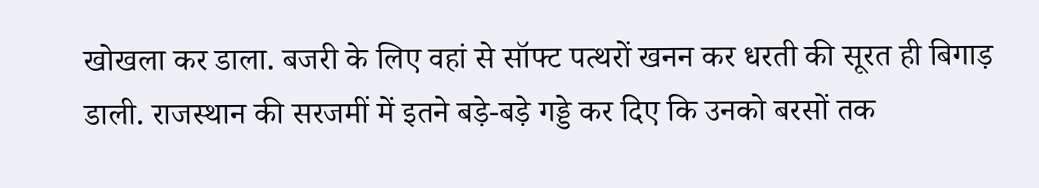खोखला कर डाला. बजरी के लिए वहां से सॉफ्ट पत्थरों खनन कर धरती की सूरत ही बिगाड़ डाली. राजस्थान की सरजमीं में इतने बड़े-बड़े गड्डे कर दिए कि उनको बरसों तक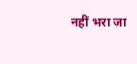नहीं भरा जा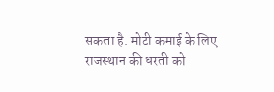सकता है. मोटी कमाई के लिए राजस्थान की धरती को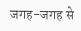जगह-जगह से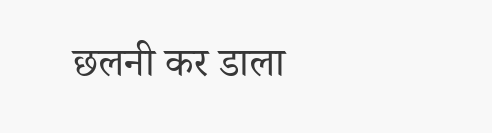छलनी कर डाला